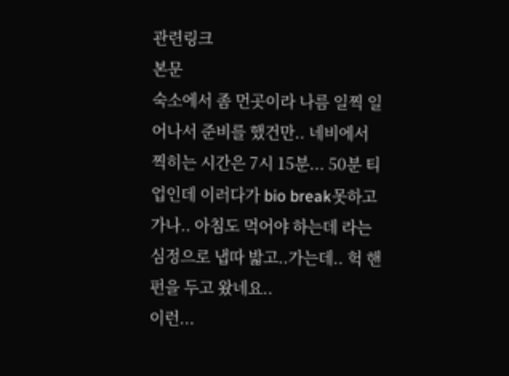관련링크
본문
숙소에서 좀 먼곳이라 나름 일찍 일어나서 준비를 했건만.. 네비에서 찍히는 시간은 7시 15분... 50분 티업인데 이러다가 bio break못하고 가나.. 아침도 먹어야 하는데 라는 심정으로 냅따 밟고..가는데.. 헉 핸펀을 두고 왔네요..
이런...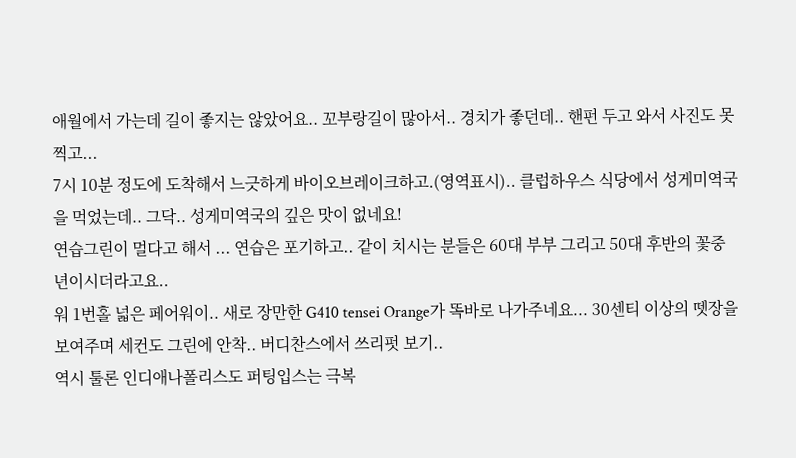애월에서 가는데 길이 좋지는 않았어요.. 꼬부랑길이 많아서.. 경치가 좋던데.. 핸펀 두고 와서 사진도 못찍고...
7시 10분 정도에 도착해서 느긋하게 바이오브레이크하고.(영역표시).. 클럽하우스 식당에서 성게미역국을 먹었는데.. 그닥.. 성게미역국의 깊은 맛이 없네요!
연습그린이 멀다고 해서 ... 연습은 포기하고.. 같이 치시는 분들은 60대 부부 그리고 50대 후반의 꽃중년이시더라고요..
워 1번홀 넓은 페어워이.. 새로 장만한 G410 tensei Orange가 똑바로 나가주네요... 30센티 이상의 뗏장을 보여주며 세컨도 그린에 안착.. 버디찬스에서 쓰리펏 보기..
역시 툴론 인디애나폴리스도 퍼팅입스는 극복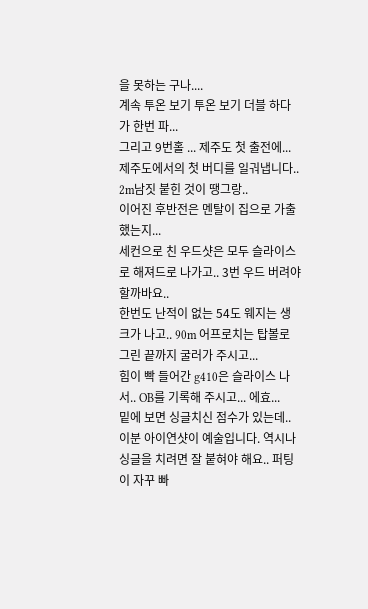을 못하는 구나....
계속 투온 보기 투온 보기 더블 하다가 한번 파...
그리고 9번홀 ... 제주도 첫 출전에... 제주도에서의 첫 버디를 일궈냅니다.. 2m남짓 붙힌 것이 땡그랑..
이어진 후반전은 멘탈이 집으로 가출했는지...
세컨으로 친 우드샷은 모두 슬라이스로 해져드로 나가고.. 3번 우드 버려야 할까바요..
한번도 난적이 없는 54도 웨지는 생크가 나고.. 90m 어프로치는 탑볼로 그린 끝까지 굴러가 주시고...
힘이 빡 들어간 g410은 슬라이스 나서.. OB를 기록해 주시고... 에효...
밑에 보면 싱글치신 점수가 있는데.. 이분 아이연샷이 예술입니다. 역시나 싱글을 치려면 잘 붙혀야 해요.. 퍼팅이 자꾸 빠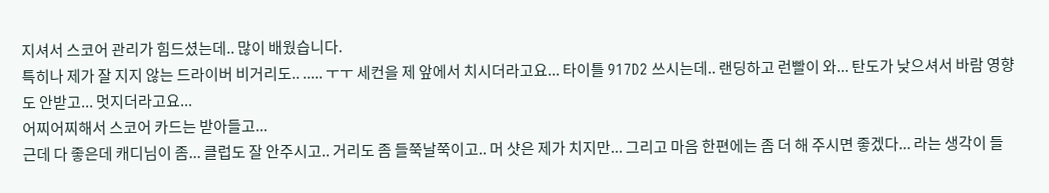지셔서 스코어 관리가 힘드셨는데.. 많이 배웠습니다.
특히나 제가 잘 지지 않는 드라이버 비거리도.. ..... ㅜㅜ 세컨을 제 앞에서 치시더라고요... 타이틀 917D2 쓰시는데.. 랜딩하고 런빨이 와... 탄도가 낮으셔서 바람 영향도 안받고... 멋지더라고요...
어찌어찌해서 스코어 카드는 받아들고...
근데 다 좋은데 캐디님이 좀... 클럽도 잘 안주시고.. 거리도 좀 들쭉날쭉이고.. 머 샷은 제가 치지만... 그리고 마음 한편에는 좀 더 해 주시면 좋겠다... 라는 생각이 들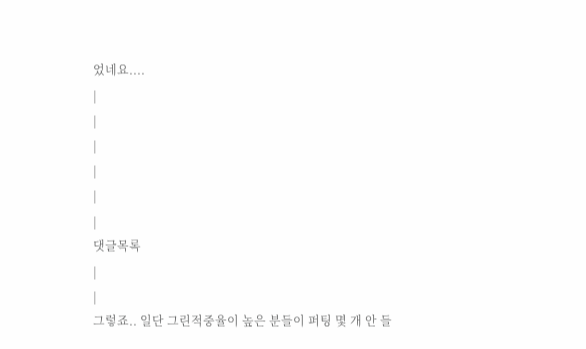었네요....
|
|
|
|
|
|
댓글목록
|
|
그렇죠.. 일단 그린적중율이 높은 분들이 퍼팅 몇 개 안 들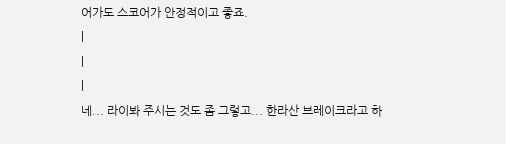어가도 스코어가 안정적이고 좋죠.
|
|
|
네... 라이봐 주시는 것도 좀 그렇고... 한라산 브레이크라고 하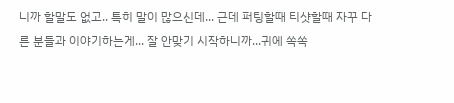니까 할말도 없고.. 특히 말이 많으신데... 근데 퍼팅할때 티샷할때 자꾸 다른 분들과 이야기하는게... 잘 안맞기 시작하니까...귀에 쏙쏙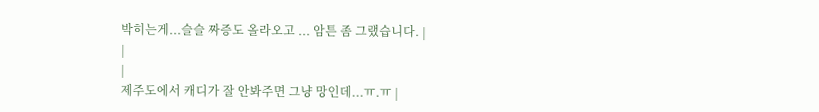박히는게...슬슬 짜증도 올라오고 ... 암튼 좀 그랬습니다. |
|
|
제주도에서 캐디가 잘 안봐주면 그냥 망인데...ㅠ.ㅠ |